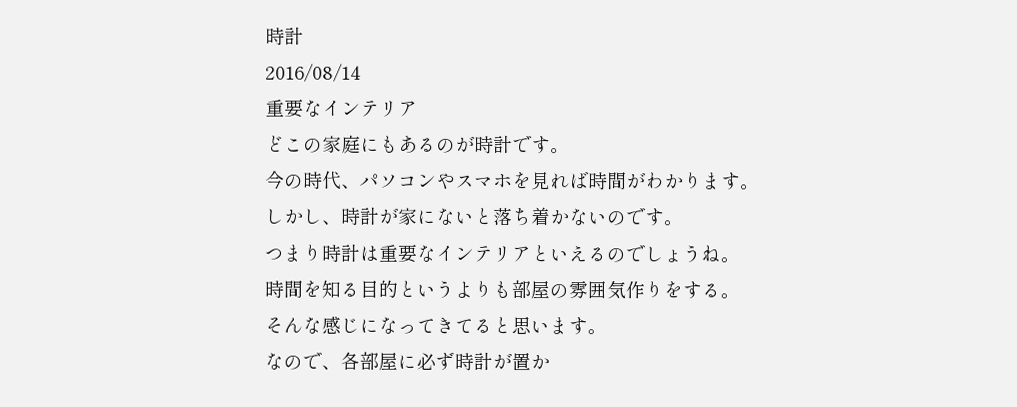時計
2016/08/14
重要なインテリア
どこの家庭にもあるのが時計です。
今の時代、パソコンやスマホを見れば時間がわかります。
しかし、時計が家にないと落ち着かないのです。
つまり時計は重要なインテリアといえるのでしょうね。
時間を知る目的というよりも部屋の雰囲気作りをする。
そんな感じになってきてると思います。
なので、各部屋に必ず時計が置か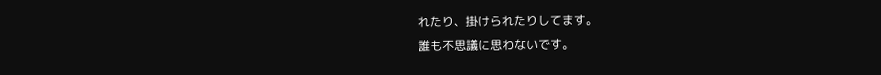れたり、掛けられたりしてます。
誰も不思議に思わないです。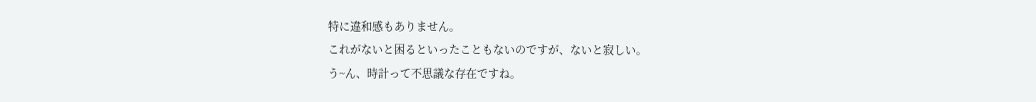特に違和感もありません。
これがないと困るといったこともないのですが、ないと寂しい。
う~ん、時計って不思議な存在ですね。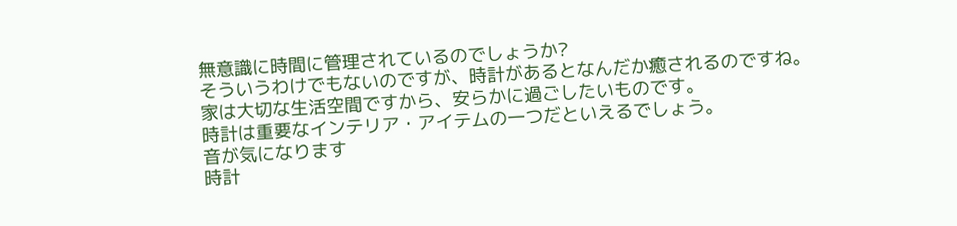無意識に時間に管理されているのでしょうか?
そういうわけでもないのですが、時計があるとなんだか癒されるのですね。
家は大切な生活空間ですから、安らかに過ごしたいものです。
時計は重要なインテリア・アイテムの一つだといえるでしょう。
音が気になります
時計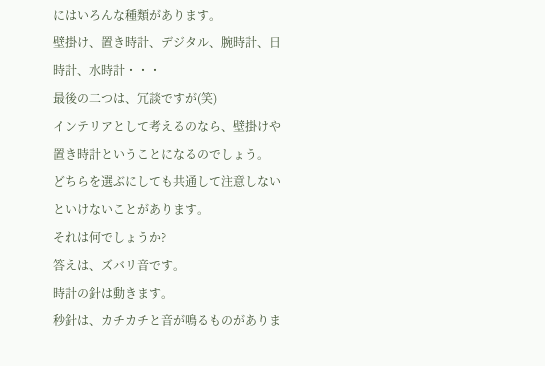にはいろんな種類があります。
壁掛け、置き時計、デジタル、腕時計、日時計、水時計・・・
最後の二つは、冗談ですが(笑)
インテリアとして考えるのなら、壁掛けや置き時計ということになるのでしょう。
どちらを選ぶにしても共通して注意しないといけないことがあります。
それは何でしょうか?
答えは、ズバリ音です。
時計の針は動きます。
秒針は、カチカチと音が鳴るものがありま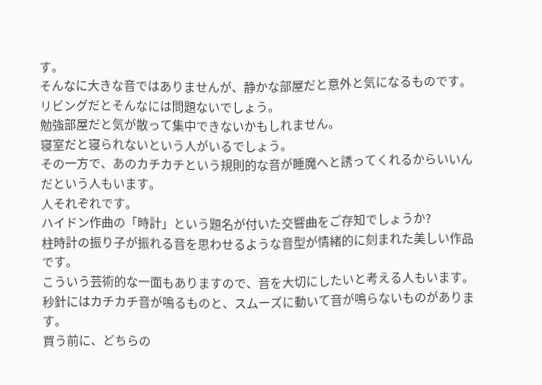す。
そんなに大きな音ではありませんが、静かな部屋だと意外と気になるものです。
リビングだとそんなには問題ないでしょう。
勉強部屋だと気が散って集中できないかもしれません。
寝室だと寝られないという人がいるでしょう。
その一方で、あのカチカチという規則的な音が睡魔へと誘ってくれるからいいんだという人もいます。
人それぞれです。
ハイドン作曲の「時計」という題名が付いた交響曲をご存知でしょうか?
柱時計の振り子が振れる音を思わせるような音型が情緒的に刻まれた美しい作品です。
こういう芸術的な一面もありますので、音を大切にしたいと考える人もいます。
秒針にはカチカチ音が鳴るものと、スムーズに動いて音が鳴らないものがあります。
買う前に、どちらの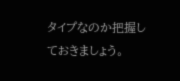タイプなのか把握しておきましょう。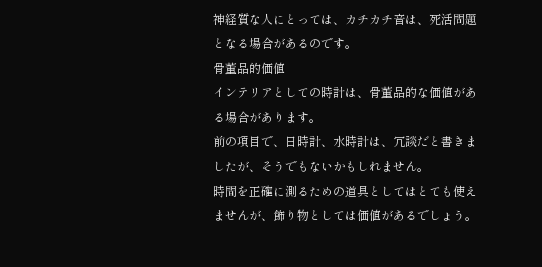神経質な人にとっては、カチカチ音は、死活問題となる場合があるのです。
骨董品的価値
インテリアとしての時計は、骨董品的な価値がある場合があります。
前の項目で、日時計、水時計は、冗談だと書きましたが、そうでもないかもしれません。
時間を正確に測るための道具としてはとても使えませんが、飾り物としては価値があるでしょう。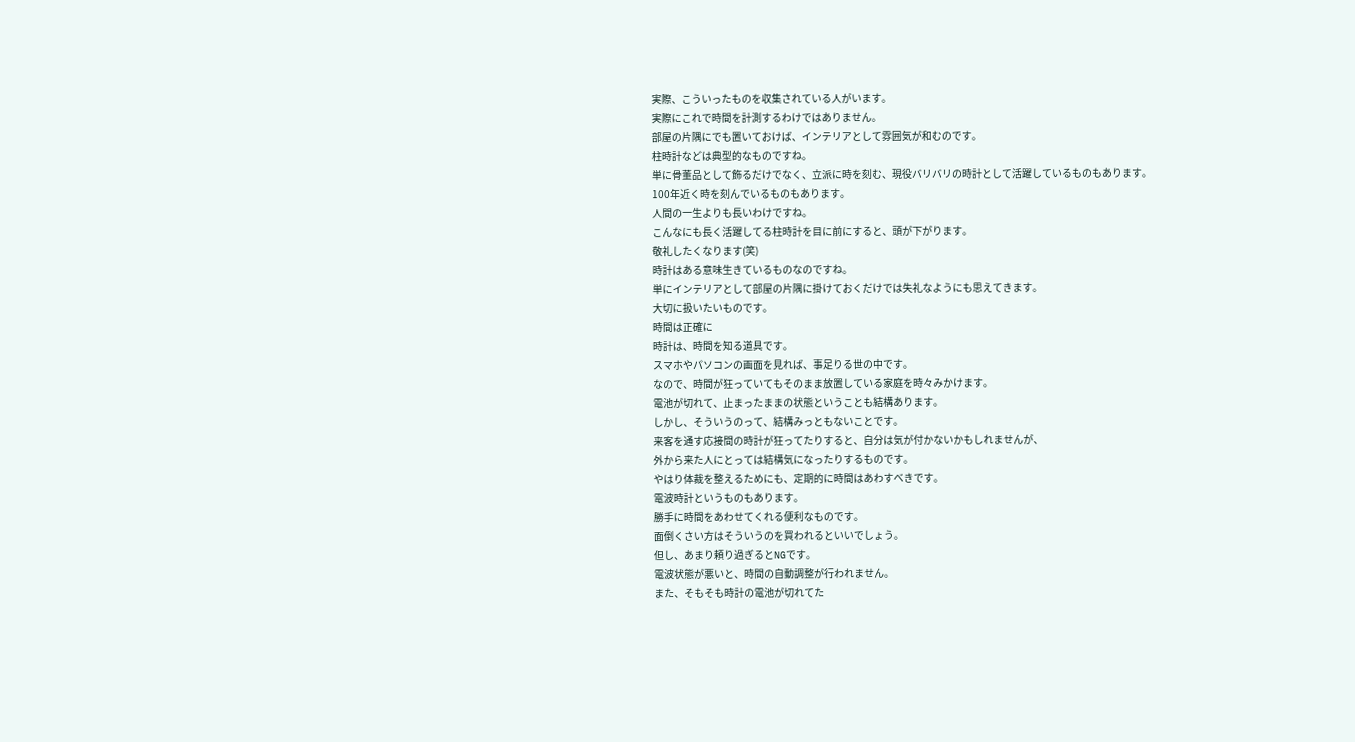実際、こういったものを収集されている人がいます。
実際にこれで時間を計測するわけではありません。
部屋の片隅にでも置いておけば、インテリアとして雰囲気が和むのです。
柱時計などは典型的なものですね。
単に骨董品として飾るだけでなく、立派に時を刻む、現役バリバリの時計として活躍しているものもあります。
100年近く時を刻んでいるものもあります。
人間の一生よりも長いわけですね。
こんなにも長く活躍してる柱時計を目に前にすると、頭が下がります。
敬礼したくなります(笑)
時計はある意味生きているものなのですね。
単にインテリアとして部屋の片隅に掛けておくだけでは失礼なようにも思えてきます。
大切に扱いたいものです。
時間は正確に
時計は、時間を知る道具です。
スマホやパソコンの画面を見れば、事足りる世の中です。
なので、時間が狂っていてもそのまま放置している家庭を時々みかけます。
電池が切れて、止まったままの状態ということも結構あります。
しかし、そういうのって、結構みっともないことです。
来客を通す応接間の時計が狂ってたりすると、自分は気が付かないかもしれませんが、
外から来た人にとっては結構気になったりするものです。
やはり体裁を整えるためにも、定期的に時間はあわすべきです。
電波時計というものもあります。
勝手に時間をあわせてくれる便利なものです。
面倒くさい方はそういうのを買われるといいでしょう。
但し、あまり頼り過ぎるとNGです。
電波状態が悪いと、時間の自動調整が行われません。
また、そもそも時計の電池が切れてた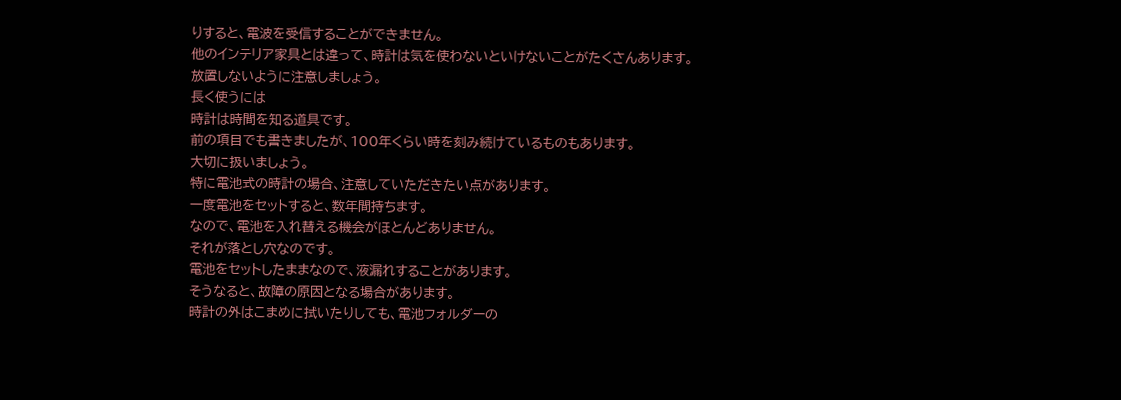りすると、電波を受信することができません。
他のインテリア家具とは違って、時計は気を使わないといけないことがたくさんあります。
放置しないように注意しましょう。
長く使うには
時計は時間を知る道具です。
前の項目でも書きましたが、100年くらい時を刻み続けているものもあります。
大切に扱いましょう。
特に電池式の時計の場合、注意していただきたい点があります。
一度電池をセットすると、数年間持ちます。
なので、電池を入れ替える機会がほとんどありません。
それが落とし穴なのです。
電池をセットしたままなので、液漏れすることがあります。
そうなると、故障の原因となる場合があります。
時計の外はこまめに拭いたりしても、電池フォルダーの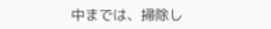中までは、掃除し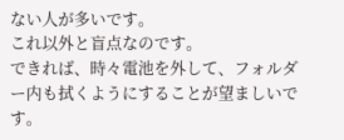ない人が多いです。
これ以外と盲点なのです。
できれば、時々電池を外して、フォルダー内も拭くようにすることが望ましいです。